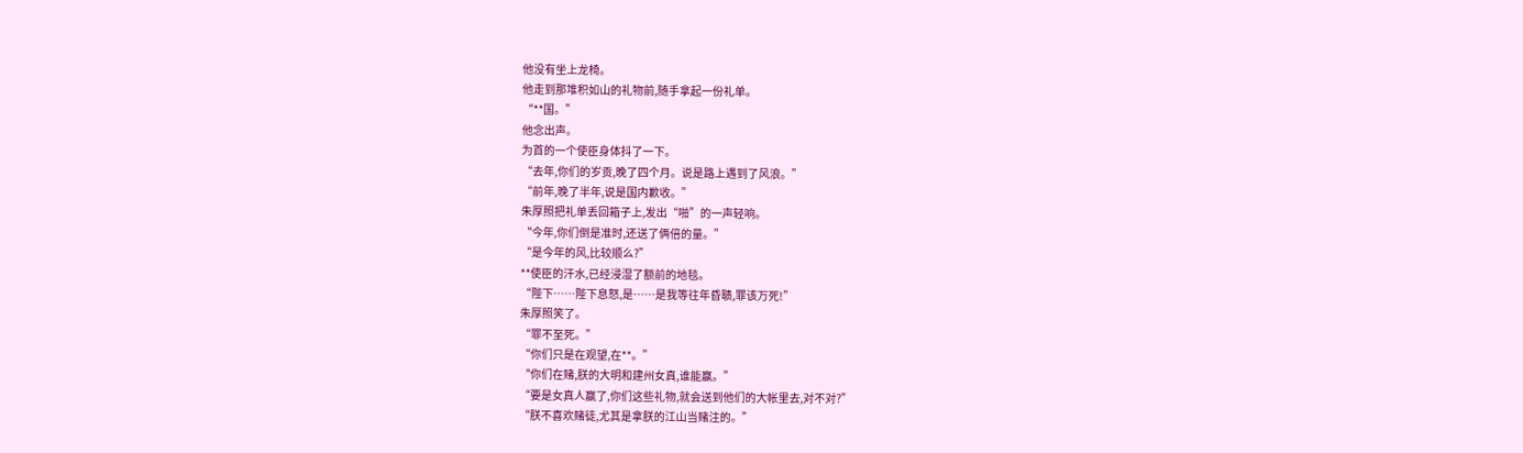他没有坐上龙椅。
他走到那堆积如山的礼物前,随手拿起一份礼单。
“**国。”
他念出声。
为首的一个使臣身体抖了一下。
“去年,你们的岁贡,晚了四个月。说是路上遇到了风浪。”
“前年,晚了半年,说是国内歉收。”
朱厚照把礼单丢回箱子上,发出“啪”的一声轻响。
“今年,你们倒是准时,还送了俩倍的量。”
“是今年的风,比较顺么?”
**使臣的汗水,已经浸湿了额前的地毯。
“陛下……陛下息怒,是……是我等往年昏聩,罪该万死!”
朱厚照笑了。
“罪不至死。”
“你们只是在观望,在**。”
“你们在赌,朕的大明和建州女真,谁能赢。”
“要是女真人赢了,你们这些礼物,就会送到他们的大帐里去,对不对?”
“朕不喜欢赌徒,尤其是拿朕的江山当赌注的。”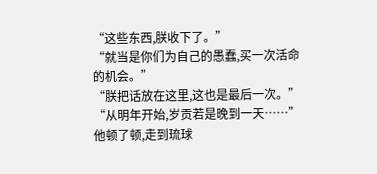“这些东西,朕收下了。”
“就当是你们为自己的愚蠢,买一次活命的机会。”
“朕把话放在这里,这也是最后一次。”
“从明年开始,岁贡若是晚到一天……”
他顿了顿,走到琉球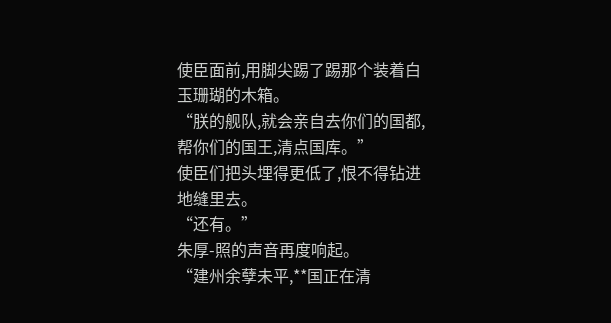使臣面前,用脚尖踢了踢那个装着白玉珊瑚的木箱。
“朕的舰队,就会亲自去你们的国都,帮你们的国王,清点国库。”
使臣们把头埋得更低了,恨不得钻进地缝里去。
“还有。”
朱厚-照的声音再度响起。
“建州余孽未平,**国正在清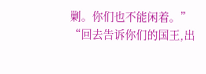剿。你们也不能闲着。”
“回去告诉你们的国王,出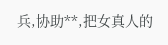兵,协助**,把女真人的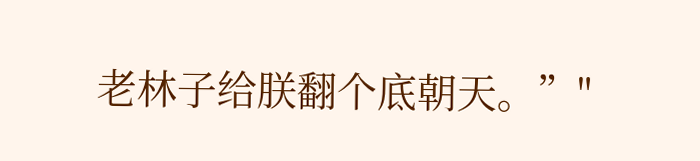老林子给朕翻个底朝天。”"